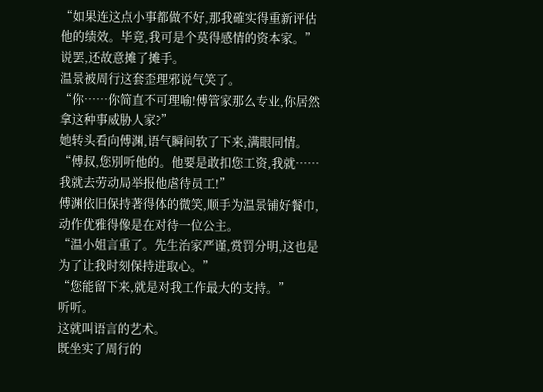“如果连这点小事都做不好,那我確实得重新评估他的绩效。毕竟,我可是个莫得感情的资本家。”
说罢,还故意摊了摊手。
温景被周行这套歪理邪说气笑了。
“你……你简直不可理喻!傅管家那么专业,你居然拿这种事威胁人家?”
她转头看向傅渊,语气瞬间软了下来,满眼同情。
“傅叔,您別听他的。他要是敢扣您工资,我就……我就去劳动局举报他虐待员工!”
傅渊依旧保持著得体的微笑,顺手为温景铺好餐巾,动作优雅得像是在对待一位公主。
“温小姐言重了。先生治家严谨,赏罚分明,这也是为了让我时刻保持进取心。”
“您能留下来,就是对我工作最大的支持。”
听听。
这就叫语言的艺术。
既坐实了周行的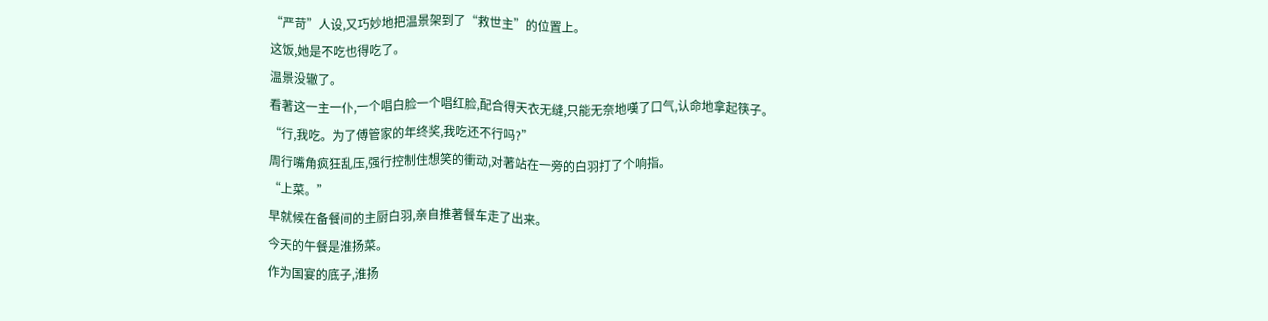“严苛”人设,又巧妙地把温景架到了“救世主”的位置上。
这饭,她是不吃也得吃了。
温景没辙了。
看著这一主一仆,一个唱白脸一个唱红脸,配合得天衣无缝,只能无奈地嘆了口气,认命地拿起筷子。
“行,我吃。为了傅管家的年终奖,我吃还不行吗?”
周行嘴角疯狂乱压,强行控制住想笑的衝动,对著站在一旁的白羽打了个响指。
“上菜。”
早就候在备餐间的主厨白羽,亲自推著餐车走了出来。
今天的午餐是淮扬菜。
作为国宴的底子,淮扬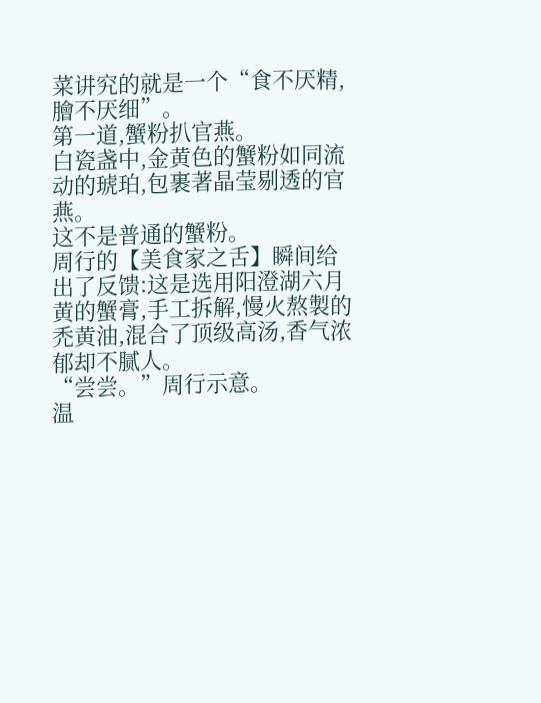菜讲究的就是一个“食不厌精,膾不厌细”。
第一道,蟹粉扒官燕。
白瓷盏中,金黄色的蟹粉如同流动的琥珀,包裹著晶莹剔透的官燕。
这不是普通的蟹粉。
周行的【美食家之舌】瞬间给出了反馈:这是选用阳澄湖六月黄的蟹膏,手工拆解,慢火熬製的禿黄油,混合了顶级高汤,香气浓郁却不腻人。
“尝尝。”周行示意。
温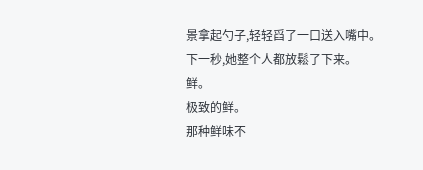景拿起勺子,轻轻舀了一口送入嘴中。
下一秒,她整个人都放鬆了下来。
鲜。
极致的鲜。
那种鲜味不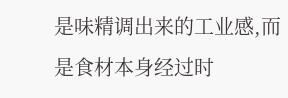是味精调出来的工业感,而是食材本身经过时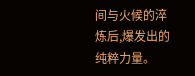间与火候的淬炼后,爆发出的纯粹力量。